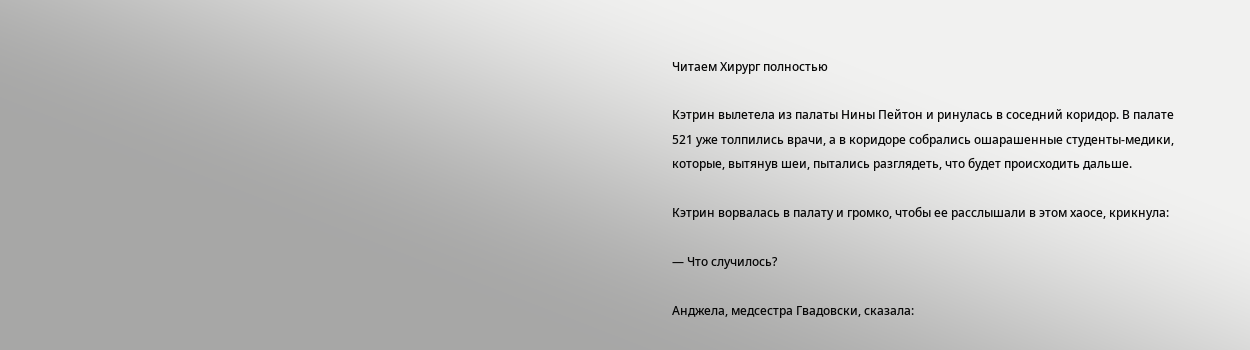Читаем Хирург полностью

Кэтрин вылетела из палаты Нины Пейтон и ринулась в соседний коридор. В палате 521 уже толпились врачи, а в коридоре собрались ошарашенные студенты-медики, которые, вытянув шеи, пытались разглядеть, что будет происходить дальше.

Кэтрин ворвалась в палату и громко, чтобы ее расслышали в этом хаосе, крикнула:

— Что случилось?

Анджела, медсестра Гвадовски, сказала: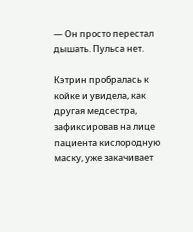— Он просто перестал дышать. Пульса нет.

Кэтрин пробралась к койке и увидела, как другая медсестра, зафиксировав на лице пациента кислородную маску, уже закачивает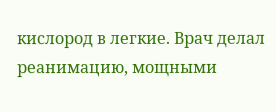кислород в легкие. Врач делал реанимацию, мощными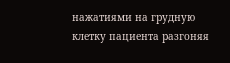нажатиями на грудную клетку пациента разгоняя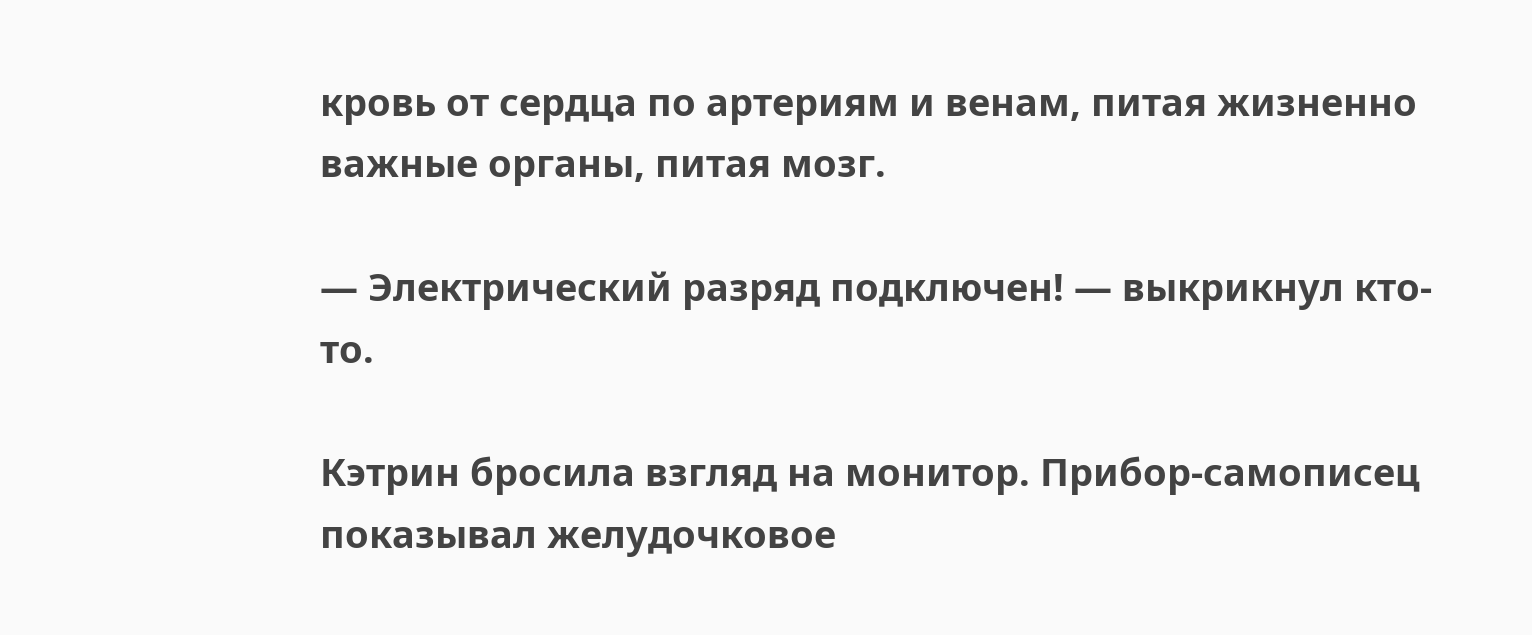кровь от сердца по артериям и венам, питая жизненно важные органы, питая мозг.

— Электрический разряд подключен! — выкрикнул кто-то.

Кэтрин бросила взгляд на монитор. Прибор-самописец показывал желудочковое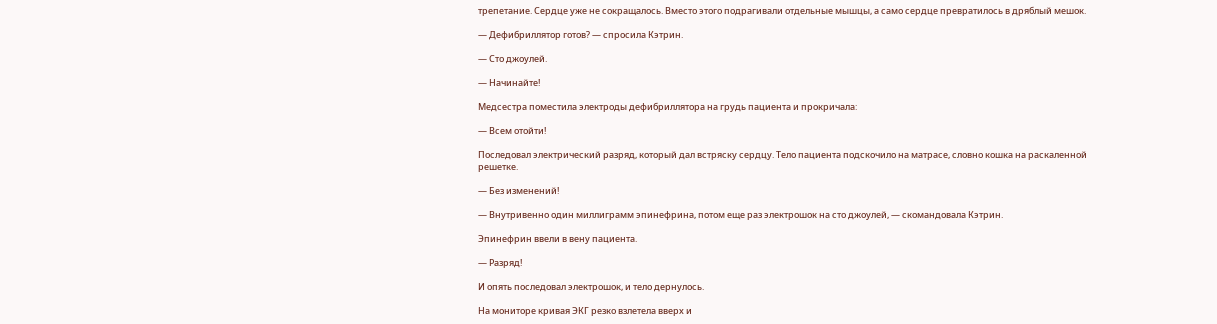трепетание. Сердце уже не сокращалось. Вместо этого подрагивали отдельные мышцы, а само сердце превратилось в дряблый мешок.

— Дефибриллятор готов? — спросила Кэтрин.

— Сто джоулей.

— Начинайте!

Медсестра поместила электроды дефибриллятора на грудь пациента и прокричала:

— Всем отойти!

Последовал электрический разряд, который дал встряску сердцу. Тело пациента подскочило на матрасе, словно кошка на раскаленной решетке.

— Без изменений!

— Внутривенно один миллиграмм эпинефрина, потом еще раз электрошок на сто джоулей, — скомандовала Кэтрин.

Эпинефрин ввели в вену пациента.

— Разряд!

И опять последовал электрошок, и тело дернулось.

На мониторе кривая ЭКГ резко взлетела вверх и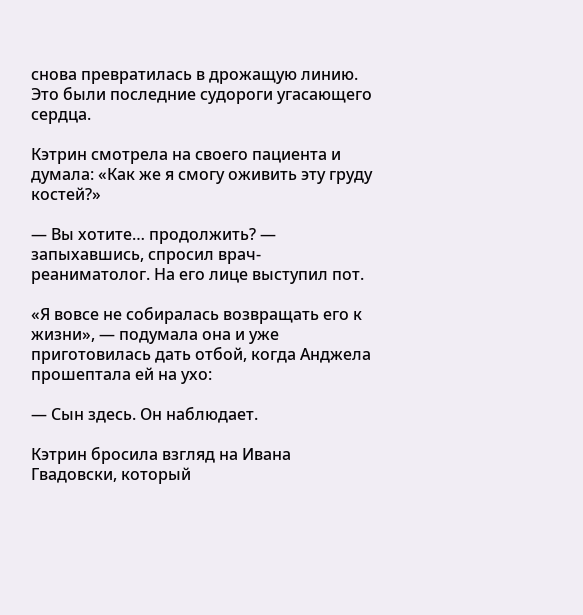снова превратилась в дрожащую линию. Это были последние судороги угасающего сердца.

Кэтрин смотрела на своего пациента и думала: «Как же я смогу оживить эту груду костей?»

— Вы хотите… продолжить? — запыхавшись, спросил врач-реаниматолог. На его лице выступил пот.

«Я вовсе не собиралась возвращать его к жизни», — подумала она и уже приготовилась дать отбой, когда Анджела прошептала ей на ухо:

— Сын здесь. Он наблюдает.

Кэтрин бросила взгляд на Ивана Гвадовски, который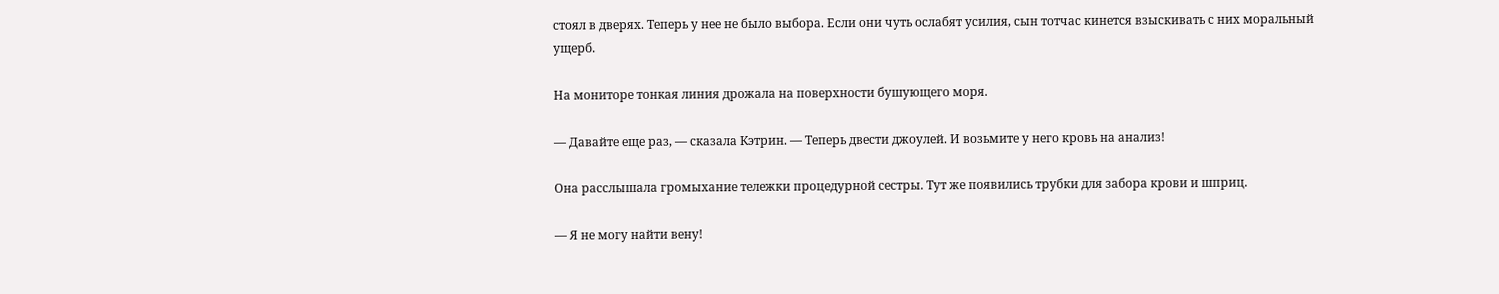стоял в дверях. Теперь у нее не было выбора. Если они чуть ослабят усилия, сын тотчас кинется взыскивать с них моральный ущерб.

На мониторе тонкая линия дрожала на поверхности бушующего моря.

— Давайте еще раз, — сказала Кэтрин. — Теперь двести джоулей. И возьмите у него кровь на анализ!

Она расслышала громыхание тележки процедурной сестры. Тут же появились трубки для забора крови и шприц.

— Я не могу найти вену!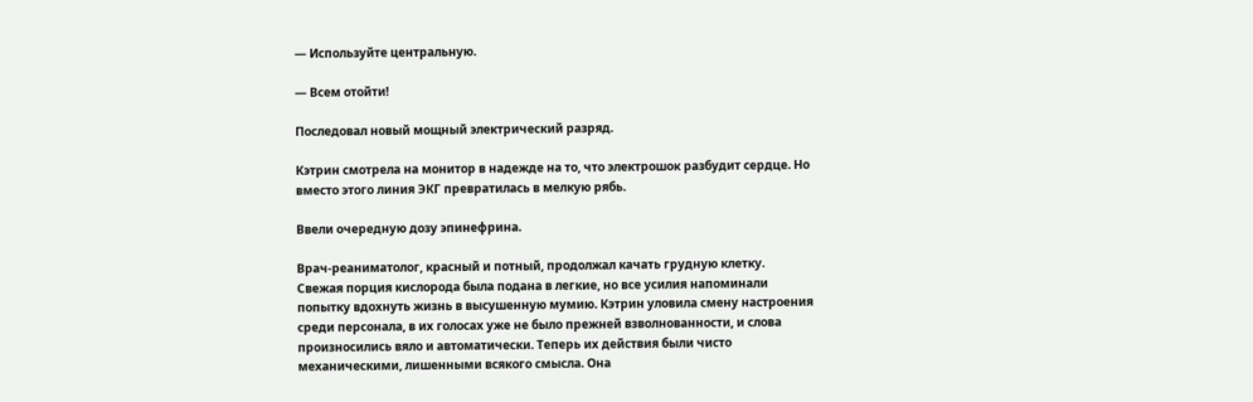— Используйте центральную.

— Всем отойти!

Последовал новый мощный электрический разряд.

Кэтрин смотрела на монитор в надежде на то, что электрошок разбудит сердце. Но вместо этого линия ЭКГ превратилась в мелкую рябь.

Ввели очередную дозу эпинефрина.

Врач-реаниматолог, красный и потный, продолжал качать грудную клетку. Свежая порция кислорода была подана в легкие, но все усилия напоминали попытку вдохнуть жизнь в высушенную мумию. Кэтрин уловила смену настроения среди персонала, в их голосах уже не было прежней взволнованности, и слова произносились вяло и автоматически. Теперь их действия были чисто механическими, лишенными всякого смысла. Она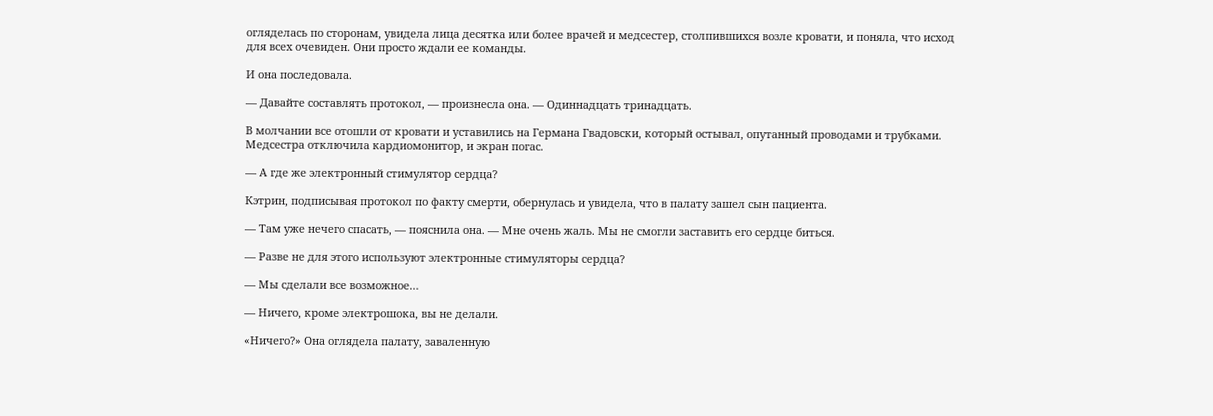огляделась по сторонам, увидела лица десятка или более врачей и медсестер, столпившихся возле кровати, и поняла, что исход для всех очевиден. Они просто ждали ее команды.

И она последовала.

— Давайте составлять протокол, — произнесла она. — Одиннадцать тринадцать.

В молчании все отошли от кровати и уставились на Германа Гвадовски, который остывал, опутанный проводами и трубками. Медсестра отключила кардиомонитор, и экран погас.

— А где же электронный стимулятор сердца?

Кэтрин, подписывая протокол по факту смерти, обернулась и увидела, что в палату зашел сын пациента.

— Там уже нечего спасать, — пояснила она. — Мне очень жаль. Мы не смогли заставить его сердце биться.

— Разве не для этого используют электронные стимуляторы сердца?

— Мы сделали все возможное…

— Ничего, кроме электрошока, вы не делали.

«Ничего?» Она оглядела палату, заваленную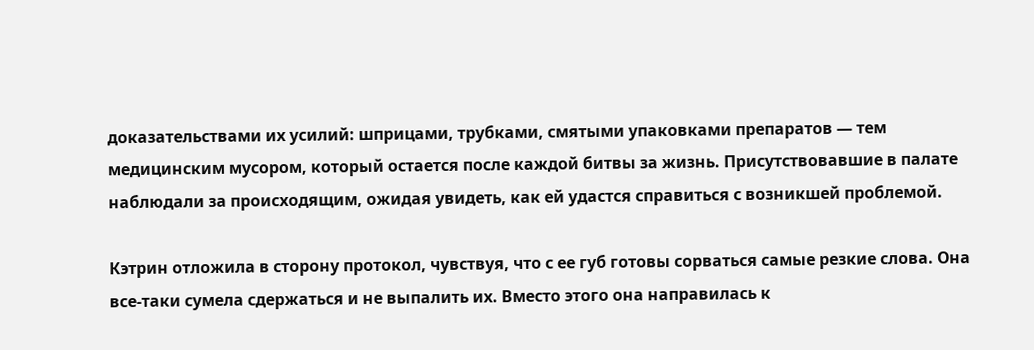доказательствами их усилий: шприцами, трубками, смятыми упаковками препаратов — тем медицинским мусором, который остается после каждой битвы за жизнь. Присутствовавшие в палате наблюдали за происходящим, ожидая увидеть, как ей удастся справиться с возникшей проблемой.

Кэтрин отложила в сторону протокол, чувствуя, что с ее губ готовы сорваться самые резкие слова. Она все-таки сумела сдержаться и не выпалить их. Вместо этого она направилась к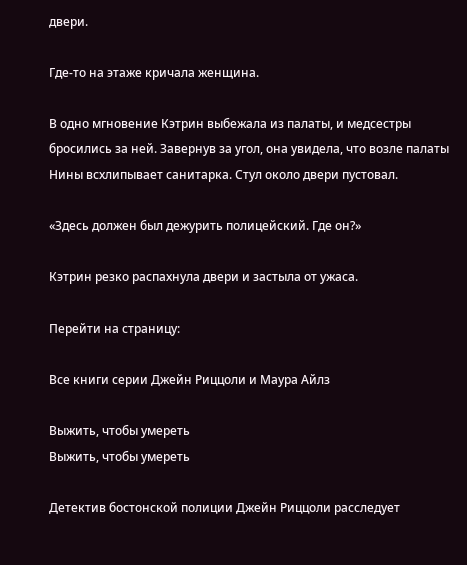двери.

Где-то на этаже кричала женщина.

В одно мгновение Кэтрин выбежала из палаты, и медсестры бросились за ней. Завернув за угол, она увидела, что возле палаты Нины всхлипывает санитарка. Стул около двери пустовал.

«Здесь должен был дежурить полицейский. Где он?»

Кэтрин резко распахнула двери и застыла от ужаса.

Перейти на страницу:

Все книги серии Джейн Риццоли и Маура Айлз

Выжить, чтобы умереть
Выжить, чтобы умереть

Детектив бостонской полиции Джейн Риццоли расследует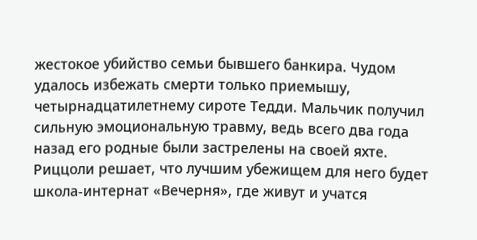жестокое убийство семьи бывшего банкира. Чудом удалось избежать смерти только приемышу, четырнадцатилетнему сироте Тедди. Мальчик получил сильную эмоциональную травму, ведь всего два года назад его родные были застрелены на своей яхте. Риццоли решает, что лучшим убежищем для него будет школа-интернат «Вечерня», где живут и учатся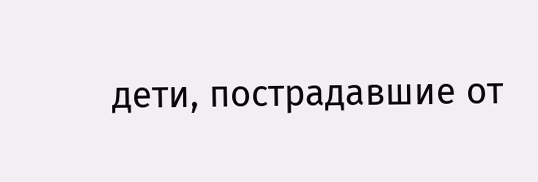дети, пострадавшие от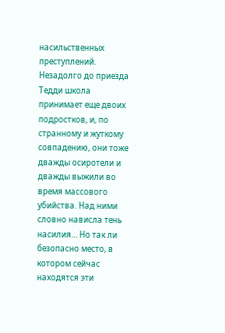насильственных преступлений. Незадолго до приезда Тедди школа принимает еще двоих подростков, и, по странному и жуткому совпадению, они тоже дважды осиротели и дважды выжили во время массового убийства. Над ними словно нависла тень насилия… Но так ли безопасно место, в котором сейчас находятся эти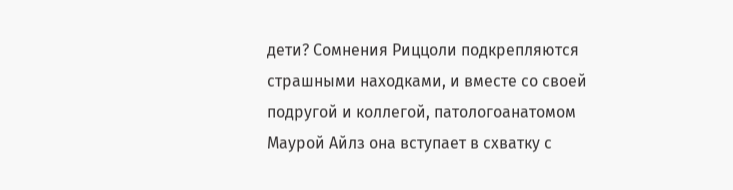дети? Сомнения Риццоли подкрепляются страшными находками, и вместе со своей подругой и коллегой, патологоанатомом Маурой Айлз она вступает в схватку с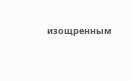изощренным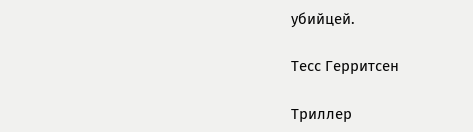убийцей.

Тесс Герритсен

Триллер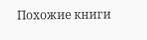Похожие книги